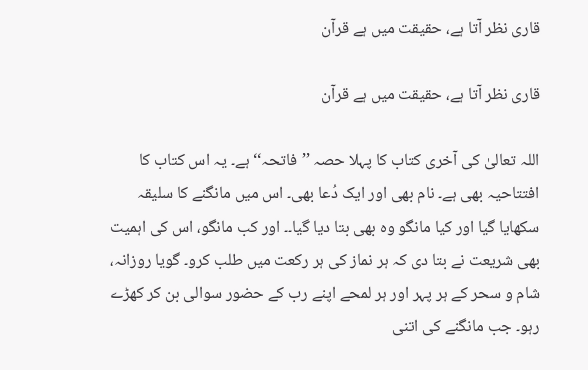قاری نظر آتا ہے، حقیقت میں ہے قرآن

قاری نظر آتا ہے، حقیقت میں ہے قرآن

اللہ تعالیٰ کی آخری کتاب کا پہلا حصہ ’’فاتحہ‘‘ ہے۔ یہ اس کتاب کا افتتاحیہ بھی ہے۔ نام بھی اور ایک دُعا بھی۔ اس میں مانگنے کا سلیقہ سکھایا گیا اور کیا مانگو وہ بھی بتا دیا گیا۔۔ اور کب مانگو، اس کی اہمیت بھی شریعت نے بتا دی کہ ہر نماز کی ہر رکعت میں طلب کرو۔ گویا روزانہ، شام و سحر کے ہر پہر اور ہر لمحے اپنے رب کے حضور سوالی بن کر کھڑے رہو۔ جب مانگنے کی اتنی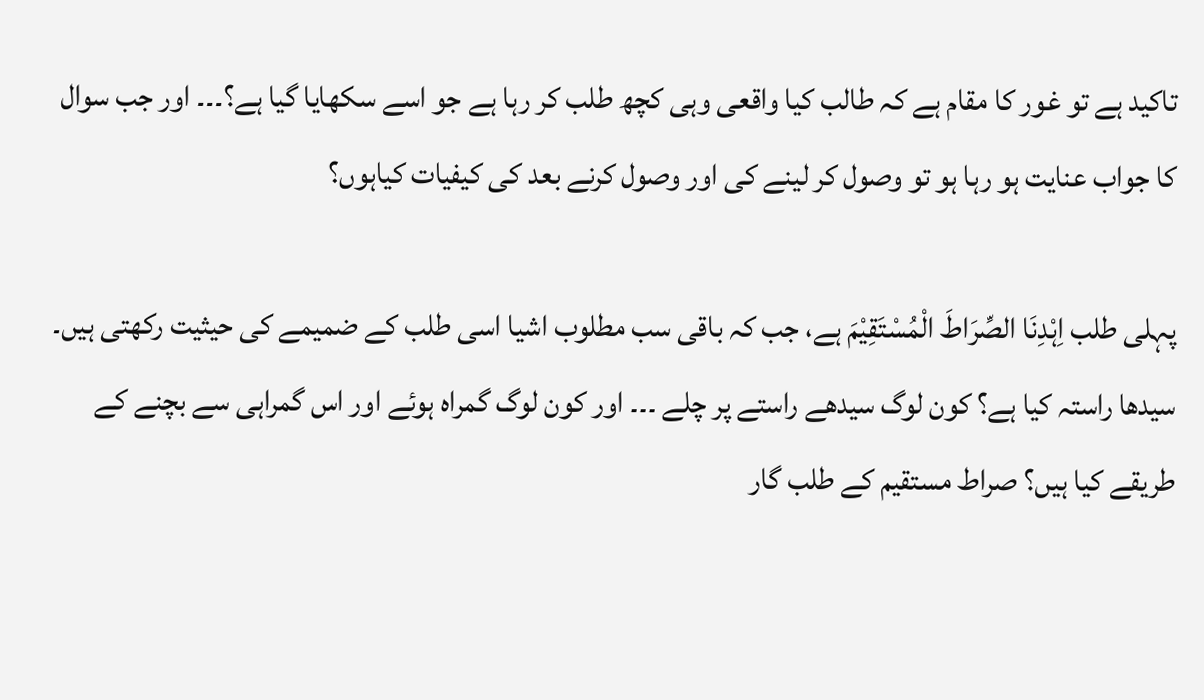تاکید ہے تو غور کا مقام ہے کہ طالب کیا واقعی وہی کچھ طلب کر رہا ہے جو اسے سکھایا گیا ہے؟۔۔۔ اور جب سوال کا جواب عنایت ہو رہا ہو تو وصول کر لینے کی اور وصول کرنے بعد کی کیفیات کیاہوں؟

پہلی طلب اِہْدِنَا الصِّرَاطَ الْمُسْتَقِیْمَ ہے، جب کہ باقی سب مطلوب اشیا اسی طلب کے ضمیمے کی حیثیت رکھتی ہیں۔ سیدھا راستہ کیا ہے؟ کون لوگ سیدھے راستے پر چلے ۔۔۔ اور کون لوگ گمراہ ہوئے اور اس گمراہی سے بچنے کے طریقے کیا ہیں؟ صراط مستقیم کے طلب گار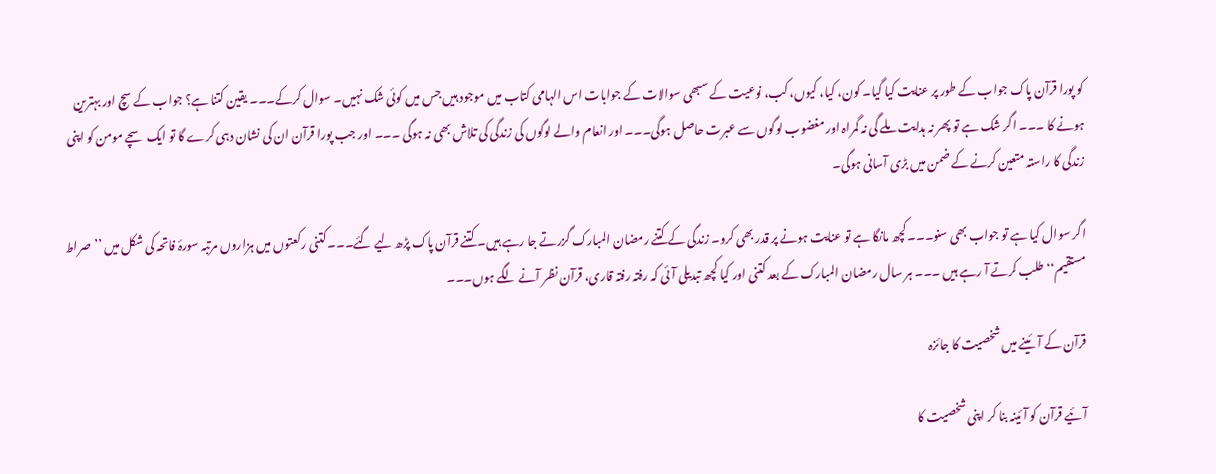کو پورا قرآن پاک جواب کے طور پر عنایت کیا گیا۔ کون، کیا، کیوں، کب، نوعیت کے سبھی سوالات کے جوابات اس الہامی کتاب میں موجود ہیں جس میں کوئی شک نہیں۔ سوال کرکے۔۔۔ یقین کتنا ہے؟ جواب کے سچ اور بہترین ہونے کا ۔۔۔ اگر شک ہے تو پھر نہ ہدایت ملے گی نہ گمراہ اور مغضوب لوگوں سے عبرت حاصل ہوگی۔۔۔ اور انعام والے لوگوں کی زندگی کی تلاش بھی نہ ہوگی ۔۔۔ اور جب پورا قرآن ان کی نشان دہی کرے گا تو ایک سچے مومن کو اپنی زندگی کا راستہ متعین کرنے کے ضمن میں بڑی آسانی ہوگی۔

اگر سوال کیا ہے تو جواب بھی سنو۔۔۔ کچھ مانگا ہے تو عنایت ہونے پر قدر بھی کرو۔ زندگی کے کتنے رمضان المبارک گزرتے جا رہے ہیں۔ کتنے قرآن پاک پڑھ لیے گئے۔۔۔ کتنی رکعتوں میں ہزاروں مرتبہ سورۂ فاتحہ کی شکل میں ’’صراط مستقیم‘‘ طلب کرتے آ رہے ہیں ۔۔۔ ہر سال رمضان المبارک کے بعد کتنی اور کیا کچھ تبدیلی آئی کہ رفتہ رفتہ قاری، قرآن نظر آنے لگے ہوں۔۔۔

قرآن کے آئینے میں شخصیت کا جائزہ

آئیے قرآن کو آئینہ بنا کر اپنی شخصیت کا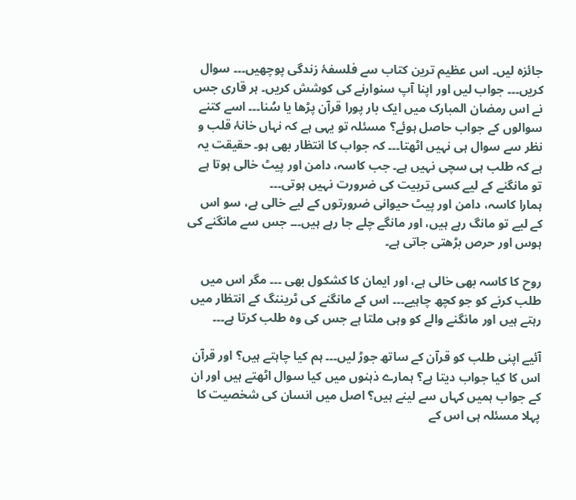جائزہ لیں۔ اس عظیم ترین کتاب سے فلسفۂ زندگی پوچھیں۔۔۔ سوال کریں۔۔۔ جواب لیں اور اپنا آپ سنوارنے کی کوشش کریں۔ ہر قاری جس نے اس رمضان المبارک میں ایک بار پورا قرآن پڑھا یا سُنا۔۔۔ اسے کتنے سوالوں کے جواب حاصل ہوئے؟ مسئلہ تو یہی ہے کہ نہاں خانۂ قلب و نظر سے سوال ہی نہیں اٹھتا۔۔۔ کہ جواب کا انتظار بھی ہو۔ حقیقت یہ ہے کہ طلب ہی سچی نہیں ہے۔ جب کاسہ، دامن اور پیٹ خالی ہوتا ہے تو مانگنے کے لیے کسی تربیت کی ضرورت نہیں ہوتی۔۔۔
ہمارا کاسہ، دامن اور پیٹ حیوانی ضرورتوں کے لیے خالی ہے، سو اس کے لیے تو مانگ رہے ہیں، اور مانگے چلے جا رہے ہیں۔۔۔ جس سے مانگنے کی ہوس اور حرص بڑھتی جاتی ہے۔

روح کا کاسہ بھی خالی ہے، اور ایمان کا کشکول بھی ۔۔۔ مگر اس میں طلب کرنے کو جو کچھ چاہیے۔۔۔ اس کے مانگنے کی ٹریننگ کے انتظار میں رہتے ہیں اور مانگنے والے کو وہی ملتا ہے جس کی وہ طلب کرتا ہے۔۔۔

آئیے اپنی طلب کو قرآن کے ساتھ جوڑ لیں۔۔۔ ہم کیا چاہتے ہیں؟ اور قرآن اس کا کیا جواب دیتا ہے؟ ہمارے ذہنوں میں کیا سوال اٹھتے ہیں اور ان کے جواب ہمیں کہاں سے لینے ہیں؟ اصل میں انسان کی شخصیت کا پہلا مسئلہ ہی اس کے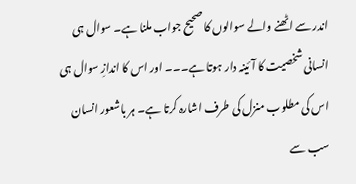اندر سے اٹھنے والے سوالوں کا صحیح جواب ملنا ہے۔ سوال ہی انسانی شخصیت کا آئینہ دار ہوتا ہے۔۔۔ اور اس کا اندازِ سوال ہی اس کی مطلوب منزل کی طرف اشارہ کرتا ہے۔ ہر باشعور انسان سب سے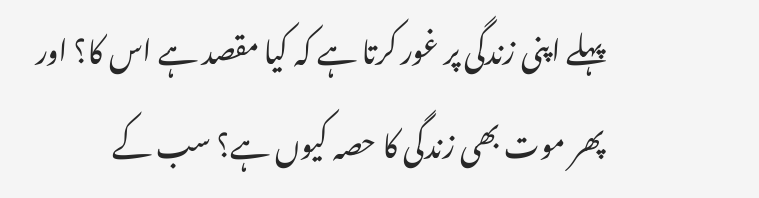پہلے اپنی زندگی پر غور کرتا ہے کہ کیا مقصد ہے اس کا؟ اور پھر موت بھی زندگی کا حصہ کیوں ہے؟ سب کے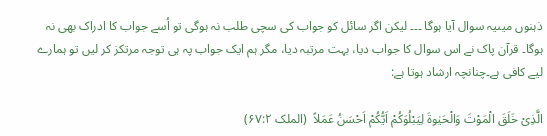ذہنوں میںیہ سوال آیا ہوگا ۔۔۔ لیکن اگر سائل کو جواب کی سچی طلب نہ ہوگی تو اُسے جواب کا ادراک بھی نہ ہوگا۔ قرآن پاک نے اس سوال کا جواب دیا، بہت مرتبہ دیا، مگر ہم ایک جواب پہ ہی توجہ مرتکز کر لیں تو ہمارے لیے کافی ہے۔چنانچہ ارشاد ہوتا ہے:

الَّذِیْ خَلَقَ الْمَوْتَ وَالْحَیٰوۃَ لِیَبْلُوَکُمْ اَیُّکُمْ اَحْسَنُ عَمَلاً  (الملک ۶۷:۲)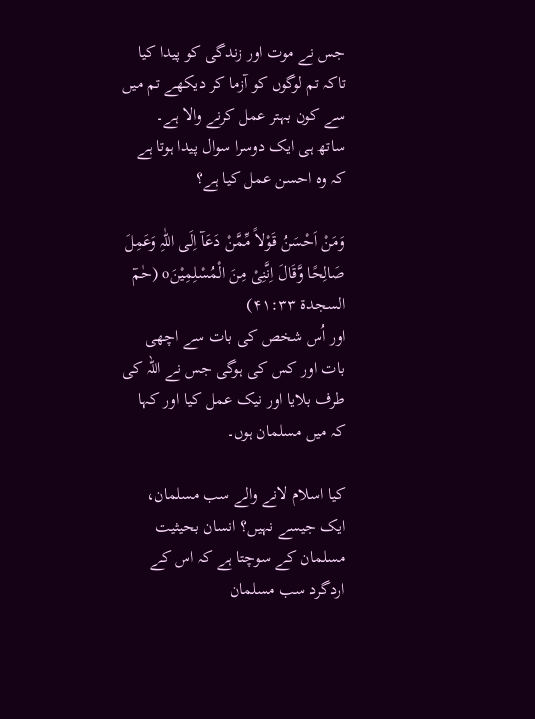جس نے موت اور زندگی کو پیدا کیا تاکہ تم لوگوں کو آزما کر دیکھے تم میں سے کون بہتر عمل کرنے والا ہے۔
ساتھ ہی ایک دوسرا سوال پیدا ہوتا ہے کہ وہ احسن عمل کیا ہے؟

وَمَنْ اَحْسَنُ قَوْلاً مِّمَّنْ دَعَآ اِلَی اللّٰہِ وَعَمِلَ صَالِحًا وَّقَالَ اِنَّنِیْ مِنَ الْمُسْلِمِیْنَo (حٰمٓ السجدۃ ۴۱:۳۳)
اور اُس شخص کی بات سے اچھی بات اور کس کی ہوگی جس نے اللہ کی طرف بلایا اور نیک عمل کیا اور کہا کہ میں مسلمان ہوں۔

کیا اسلام لانے والے سب مسلمان، ایک جیسے نہیں؟ انسان بحیثیت مسلمان کے سوچتا ہے کہ اس کے اردگرد سب مسلمان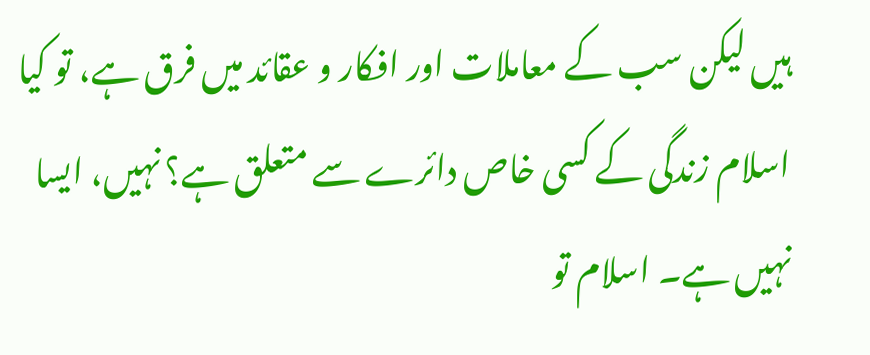ہیں لیکن سب کے معاملات اور افکار و عقائد میں فرق ہے، تو کیا اسلام زندگی کے کسی خاص دائرے سے متعلق ہے؟ نہیں، ایسا نہیں ہے۔ اسلام تو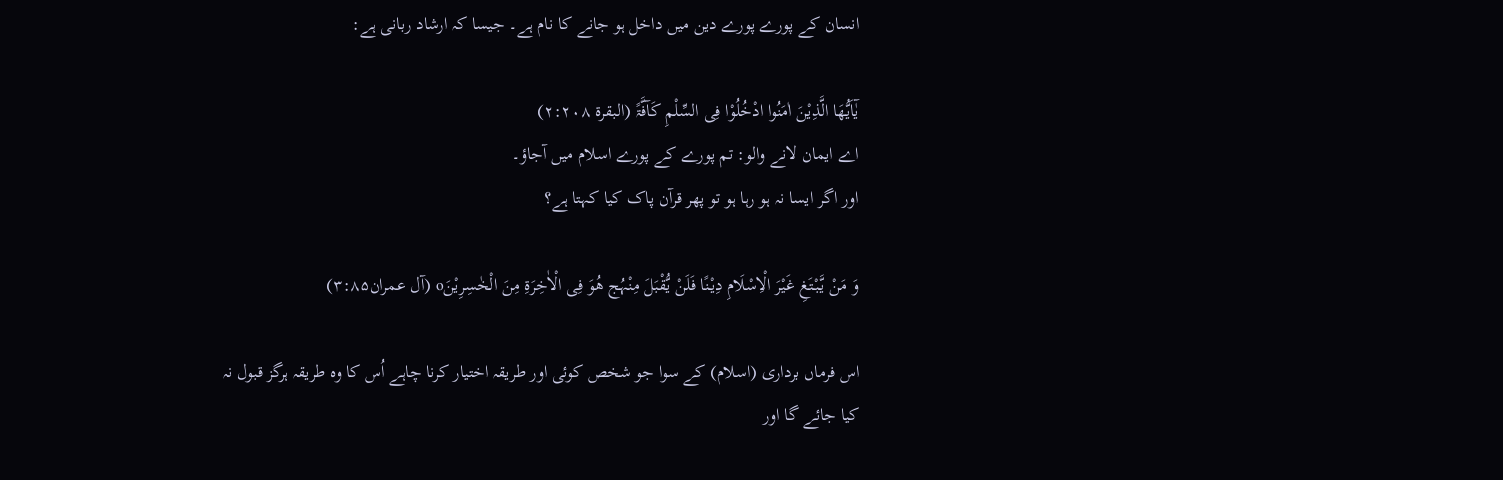انسان کے پورے پورے دین میں داخل ہو جانے کا نام ہے۔ جیسا کہ ارشاد ربانی ہے:

یٰٓاَیُّھَا الَّذِیْنَ اٰمَنُوا ادْخُلُوْا فِی السِّلْمِ کَآفَّۃً (البقرۃ ۲:۲۰۸)
اے ایمان لانے والو: تم پورے کے پورے اسلام میں آجاؤ۔
اور اگر ایسا نہ ہو رہا ہو تو پھر قرآن پاک کیا کہتا ہے؟

وَ مَنْ یَّبْتَغِ غَیْرَ الْاِسْلَامِ دِیْنًا فَلَنْ یُّقْبَلَ مِنْہُج ھُوَ فِی الْاٰخِرَۃِ مِنَ الْخٰسِرِیْنَo (آل عمران۳:۸۵)

اس فرماں برداری (اسلام) کے سوا جو شخص کوئی اور طریقہ اختیار کرنا چاہے اُس کا وہ طریقہ ہرگز قبول نہ کیا جائے گا اور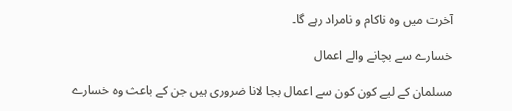آخرت میں وہ ناکام و نامراد رہے گا۔

خسارے سے بچانے والے اعمال

مسلمان کے لیے کون کون سے اعمال بجا لانا ضروری ہیں جن کے باعث وہ خسارے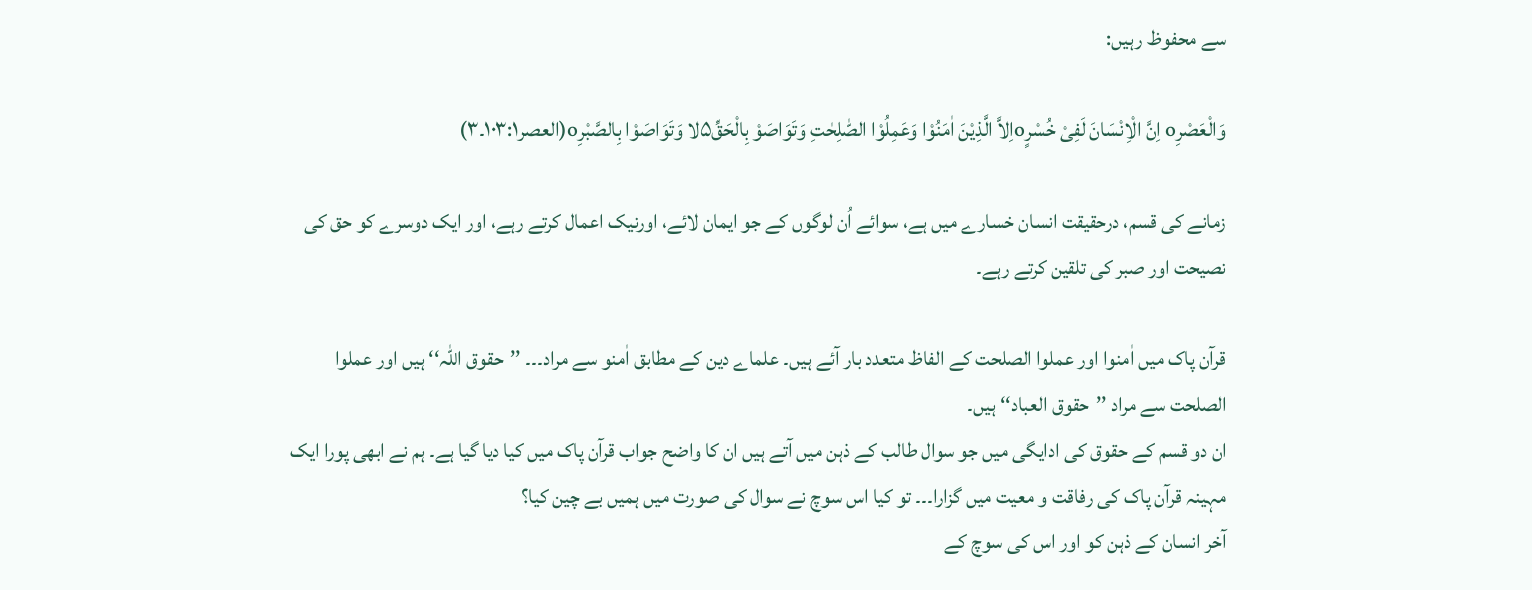سے محفوظ رہیں:

وَالْعَصْرِo اِنَّ الْاِنْسَانَ لَفِیْ خُسْرٍoاِلاَّ الَّذِیْنَ اٰمَنُوْا وَعَمِلُوْا الصّٰلِحٰتِ وَتَوَاصَوْ بِالْحَقِّ۵لا وَتَوَاصَوْا بِالصَّبْرِo(العصر۱۰۳:۱۔۳)

زمانے کی قسم، درحقیقت انسان خسارے میں ہے، سوائے اُن لوگوں کے جو ایمان لائے، اورنیک اعمال کرتے رہے، اور ایک دوسرے کو حق کی نصیحت اور صبر کی تلقین کرتے رہے۔

قرآن پاک میں اٰمنوا اور عملوا الصلحت کے الفاظ متعدد بار آئے ہیں۔ علماے دین کے مطابق اٰمنو سے مراد۔۔۔ ’’حقوق اللہ‘‘ ہیں اور عملوا الصلحت سے مراد ’’حقوق العباد‘‘ ہیں۔
ان دو قسم کے حقوق کی ادایگی میں جو سوال طالب کے ذہن میں آتے ہیں ان کا واضح جواب قرآن پاک میں کیا دیا گیا ہے۔ ہم نے ابھی پورا ایک مہینہ قرآن پاک کی رفاقت و معیت میں گزارا۔۔۔ تو کیا اس سوچ نے سوال کی صورت میں ہمیں بے چین کیا؟
آخر انسان کے ذہن کو اور اس کی سوچ کے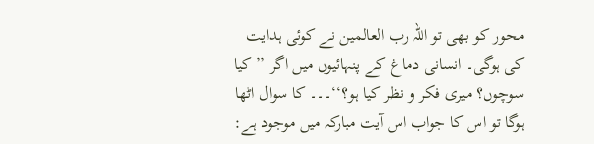محور کو بھی تو اللہ رب العالمین نے کوئی ہدایت کی ہوگی۔ انسانی دماغ کے پنہائیوں میں اگر ’’کیا سوچوں؟ میری فکر و نظر کیا ہو؟‘‘۔۔۔ کا سوال اٹھا ہوگا تو اس کا جواب اس آیت مبارکہ میں موجود ہے: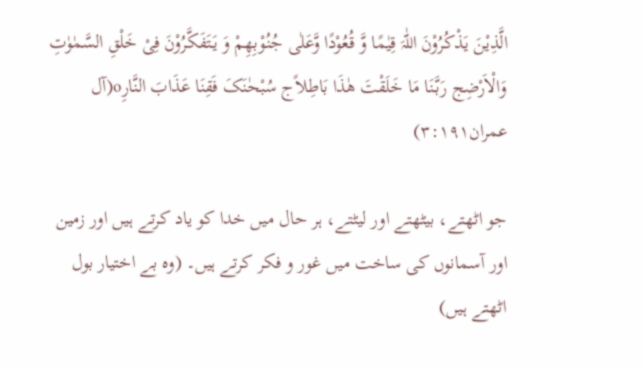الَّذِیْنَ یَذْکُرُوْنَ اللّٰہَ قِیٰمًا وَّ قُعُوْدًا وَّعَلٰی جُنُوْبِھِمْ وَ یَتَفَکَّرُوْنَ فِیْ خَلْقِ السَّمٰوٰتِ وَالْاَرْضِج رَبَّنَا مَا خَلَقْتَ ھٰذَا بَاطِلاًج سُبْحٰنَکَ فَقِنَا عَذَابَ النَّارِo(آل عمران۳:۱۹۱)

جو اٹھتے، بیٹھتے اور لیٹتے، ہر حال میں خدا کو یاد کرتے ہیں اور زمین اور آسمانوں کی ساخت میں غور و فکر کرتے ہیں۔ (وہ بے اختیار بول اٹھتے ہیں)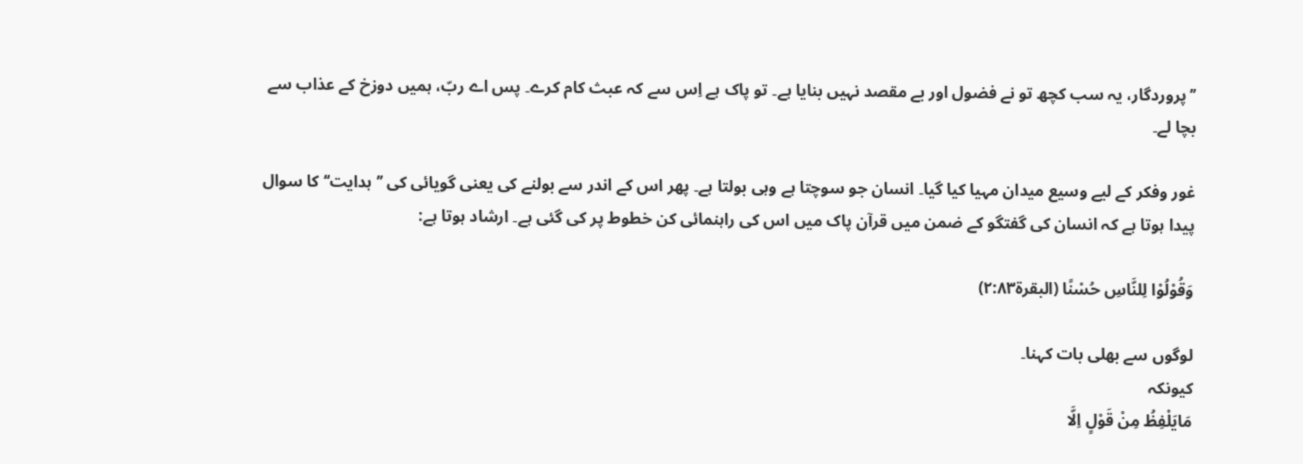’’پروردگار، یہ سب کچھ تو نے فضول اور بے مقصد نہیں بنایا ہے۔ تو پاک ہے اِس سے کہ عبث کام کرے۔ پس اے ربّ، ہمیں دوزخ کے عذاب سے بچا لے۔

غور وفکر کے لیے وسیع میدان مہیا کیا گیا۔ انسان جو سوچتا ہے وہی بولتا ہے۔ پھر اس کے اندر سے بولنے کی یعنی گویائی کی ’’ہدایت‘‘ کا سوال پیدا ہوتا ہے کہ انسان کی گفتگو کے ضمن میں قرآن پاک میں اس کی راہنمائی کن خطوط پر کی گئی ہے۔ ارشاد ہوتا ہے:

وَقُوْلُوْا لِلنَّاسِ حُسْنًا (البقرۃ۲:۸۳)

لوگوں سے بھلی بات کہنا۔
کیونکہ
مَایَلْفِظُ مِنْ قَوْلٍ اِلَّا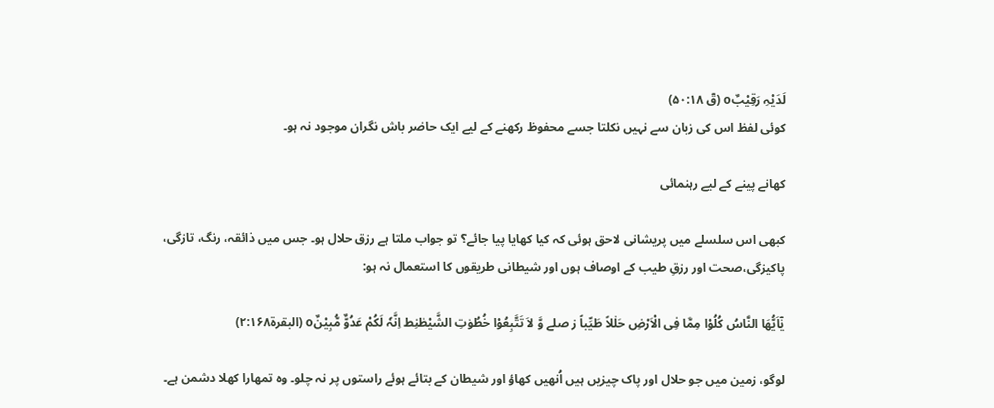لَدَیْہِ رَقِیْبٌo (قٓ ۵۰:۱۸)
کوئی لفظ اس کی زبان سے نہیں نکلتا جسے محفوظ رکھنے کے لیے ایک حاضر باش نگران موجود نہ ہو۔

کھانے پینے کے لیے رہنمائی

کبھی اس سلسلے میں پریشانی لاحق ہوئی کہ کیا کھایا پیا جائے؟ تو جواب ملتا ہے رزق حلال ہو۔ جس میں ذائقہ، رنگ، تازگی، پاکیزگی،صحت اور رزقِ طیب کے اوصاف ہوں اور شیطانی طریقوں کا استعمال نہ ہو:

یٰٓاَیُّھَا النَّاسُ کُلُوْا مِمَّا فِی الْاَرْضِ حَلٰلاً طَیِّباً ز صلے وَّ لاَ تَتَّبِعُوْا خُطُوٰتِ الشَّیْطٰنِط اِنَّہٗ لَکُمْ عَدُوٌّ مُّبِیْنٌo (البقرۃ۲:۱۶۸)

لوگو، زمین میں جو حلال اور پاک چیزیں ہیں اُنھیں کھاؤ اور شیطان کے بتائے ہوئے راستوں پر نہ چلو۔ وہ تمھارا کھلا دشمن ہے۔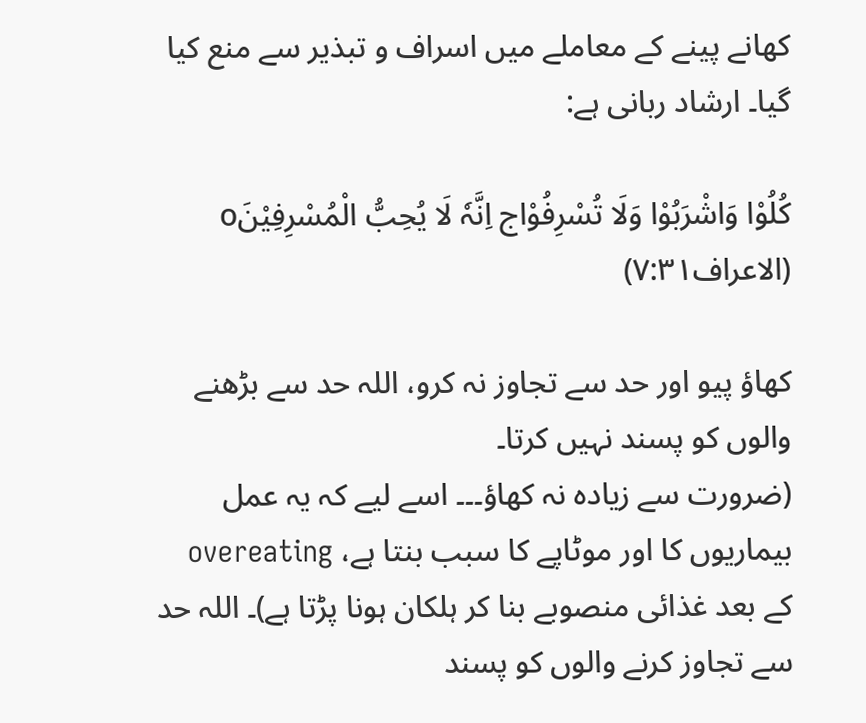کھانے پینے کے معاملے میں اسراف و تبذیر سے منع کیا گیا۔ ارشاد ربانی ہے:

کُلُوْا وَاشْرَبُوْا وَلَا تُسْرِفُوْاج اِنَّہٗ لَا یُحِبُّ الْمُسْرِفِیْنَo (الاعراف۷:۳۱)

کھاؤ پیو اور حد سے تجاوز نہ کرو، اللہ حد سے بڑھنے والوں کو پسند نہیں کرتا۔
(ضرورت سے زیادہ نہ کھاؤ۔۔۔ اسے لیے کہ یہ عمل بیماریوں کا اور موٹاپے کا سبب بنتا ہے، overeating کے بعد غذائی منصوبے بنا کر ہلکان ہونا پڑتا ہے)۔ اللہ حد سے تجاوز کرنے والوں کو پسند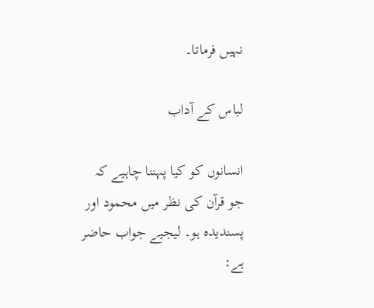نہیں فرماتا۔

لباس کے آداب

انسانوں کو کیا پہننا چاہیے کہ جو قرآن کی نظر میں محمود اور پسندیدہ ہو۔ لیجیے جواب حاضر ہے: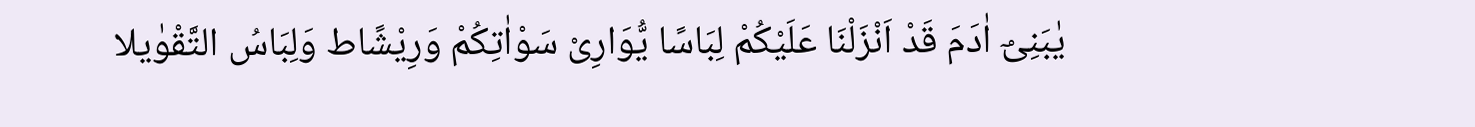یٰبَنِیْٓ اٰدَمَ قَدْ اَنْزَلْنَا عَلَیْکُمْ لِبَاسًا یُّوَارِیْ سَوْاٰتِکُمْ وَرِیْشًاط وَلِبَاسُ التَّقْوٰیلا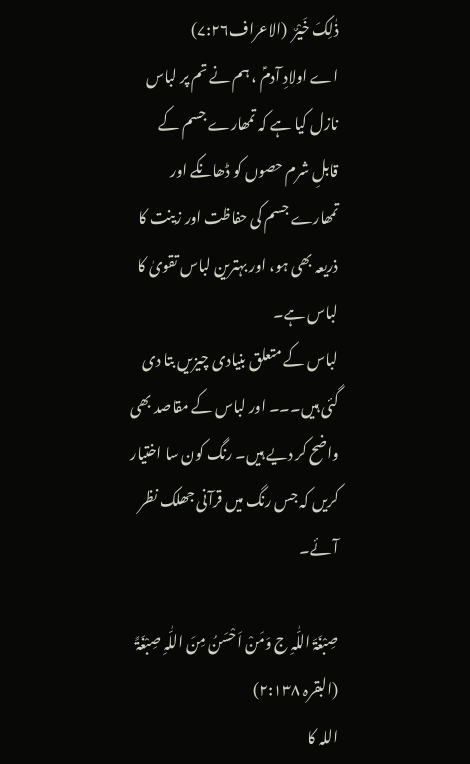ذٰلِکَ خَیْرٌ  (الاعراف۷:۲۶)
اے اولادِ آدمؑ ، ہم نے تم پر لباس نازل کیا ہے کہ تمھارے جسم کے قابلِ شرم حصوں کو ڈھانکے اور تمھارے جسم کی حفاظت اور زینت کا ذریعہ بھی ہو، اور بہترین لباس تقویٰ کا لباس ہے۔
لباس کے متعلق بنیادی چیزیں بتا دی گئی ہیں۔۔۔ اور لباس کے مقاصد بھی واضح کر دیے ہیں۔ رنگ کون سا اختیار کریں کہ جس رنگ میں قرآنی جھلک نظر آئے۔

صِبْغَۃَ اللّٰہِ ج وَمَنْ اَحْسَنُ مِنَ اللّٰہِ صِبْغَۃً (البقرہ ۲:۱۳۸)
اللہ کا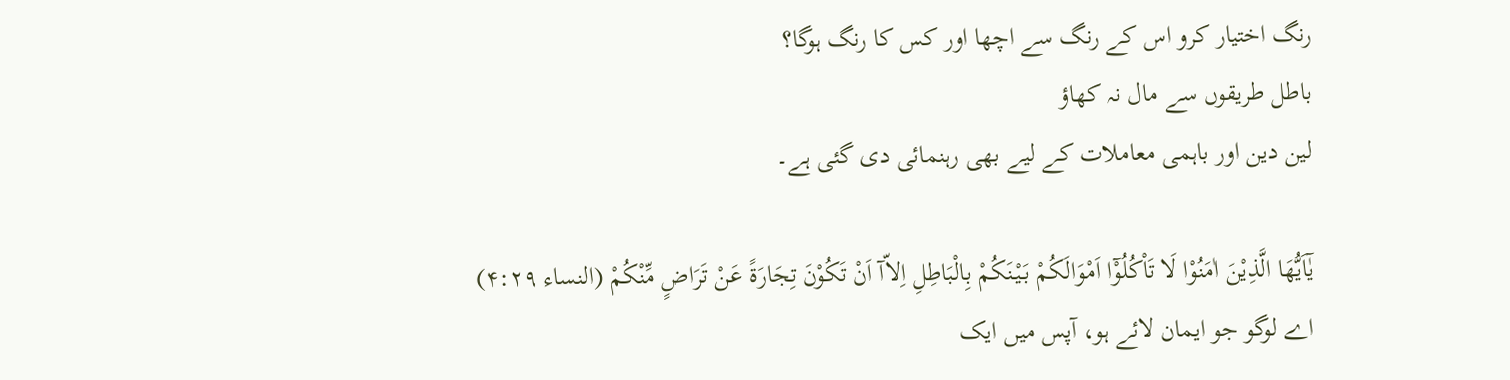رنگ اختیار کرو اس کے رنگ سے اچھا اور کس کا رنگ ہوگا؟
باطل طریقوں سے مال نہ کھاؤ
لین دین اور باہمی معاملات کے لیے بھی رہنمائی دی گئی ہے۔

یٰٓاَیُّھَا الَّذِیْنَ اٰمَنُوْا لَا تَاْکُلُوْٓا اَمْوَالَکُمْ بَیْنَکُمْ بِالْبَاطِلِ اِلاّآ اَنْ تَکُوْنَ تِجَارَۃً عَنْ تَرَاضٍ مِّنْکُمْ (النساء ۴:۲۹)
اے لوگو جو ایمان لائے ہو، آپس میں ایک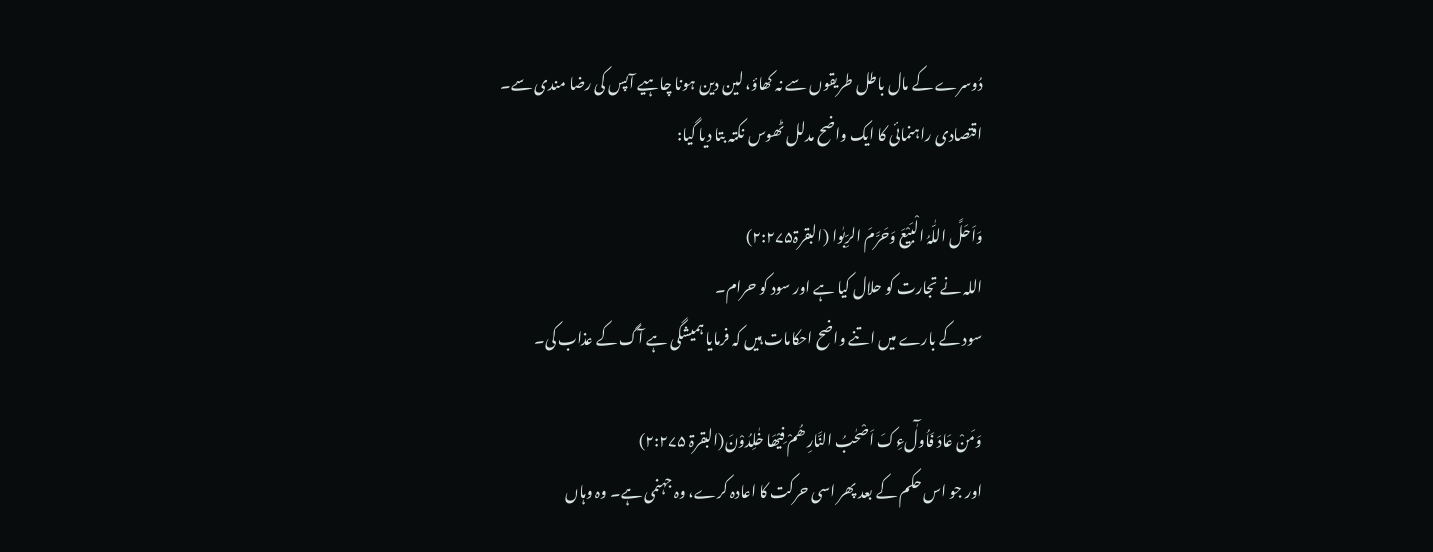دُوسرے کے مال باطل طریقوں سے نہ کھاؤ، لین دین ہونا چاہیے آپس کی رضا مندی سے۔
اقتصادی راہنمائی کا ایک واضح مدلل ٹھوس نکتہ بتا دیا گیا:

وَاَحَلَّ اللّٰہُ الْبَیْعَ وَحَرَّمَ الرِّبٰوا (البقرۃ۲:۲۷۵)
اللہ نے تجارت کو حلال کیا ہے اور سود کو حرام۔
سود کے بارے میں اتنے واضح احکامات ہیں کہ فرمایا ہمیشگی ہے آگ کے عذاب کی۔

وَمَنْ عَادَ فَاُولٰٓءِکَ اَصْحٰبُ النَّارِ ھُمْ فِیْھَا خٰلِدُوْنَ(البقرۃ ۲:۲۷۵)
اور جو اس حکم کے بعد پھر اسی حرکت کا اعادہ کرے، وہ جہنمی ہے۔ وہ وہاں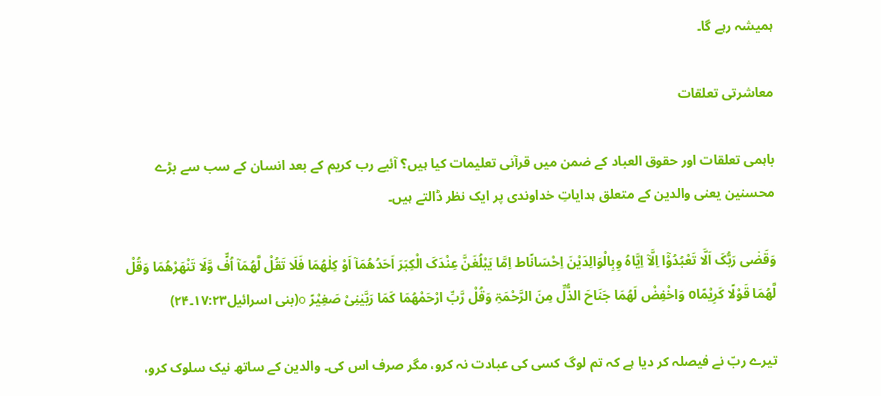ہمیشہ رہے گا۔

معاشرتی تعلقات

باہمی تعلقات اور حقوق العباد کے ضمن میں قرآنی تعلیمات کیا ہیں؟ آئیے رب کریم کے بعد انسان کے سب سے بڑے محسنین یعنی والدین کے متعلق ہدایاتِ خداوندی پر ایک نظر ڈالتے ہیں۔

وَقَضٰی رَبُّکَ اَلَّا تَعْبُدُوْٓا اِلَّآ اِیَّاہُ وِبِالْوَالِدَیْنَ اِحْسَانًاط اِمَّا یَبْلُغَنَّ عِنْدَکَ الْکِبَرَ اَحَدُھُمَآ اَوْ کِلٰھُمَا فَلَا تَقُلْ لَّھُمَآ اُفٍّ وَّلَا تَنْھَرْھُمَا وَقُلْ لَّھُمَا قَوْلًا کَرِیْمًاo وَاخْفِضْ لَھُمَا جَنَاحَ الذُّلِّ مِنَ الرَّحْمَۃِ وَقُلْ رَّبِّ ارْحَمْھُمَا کَمَا رَبَّیٰنِیْ صَغِیْرً o(بنی اسرائیل۱۷:۲۳۔۲۴)

تیرے ربّ نے فیصلہ کر دیا ہے کہ تم لوگ کسی کی عبادت نہ کرو، مگر صرف اس کی۔ والدین کے ساتھ نیک سلوک کرو،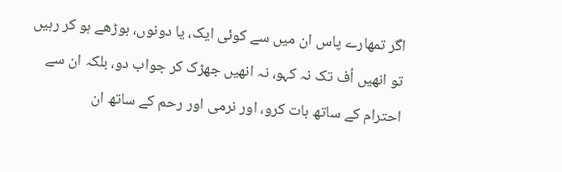اگر تمھارے پاس ان میں سے کوئی ایک، یا دونوں، بوڑھے ہو کر رہیں تو انھیں اُف تک نہ کہو، نہ انھیں جھڑک کر جواب دو، بلکہ ان سے احترام کے ساتھ بات کرو، اور نرمی اور رحم کے ساتھ ان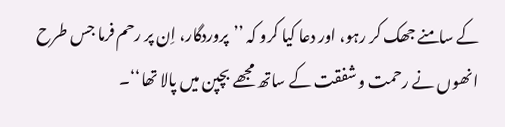کے سامنے جھک کر رہو، اور دعا کیا کرو کہ ’’پروردگار، اِن پر رحم فرما جس طرح انھوں نے رحمت و شفقت کے ساتھ مجھے بچپن میں پالا تھا‘‘۔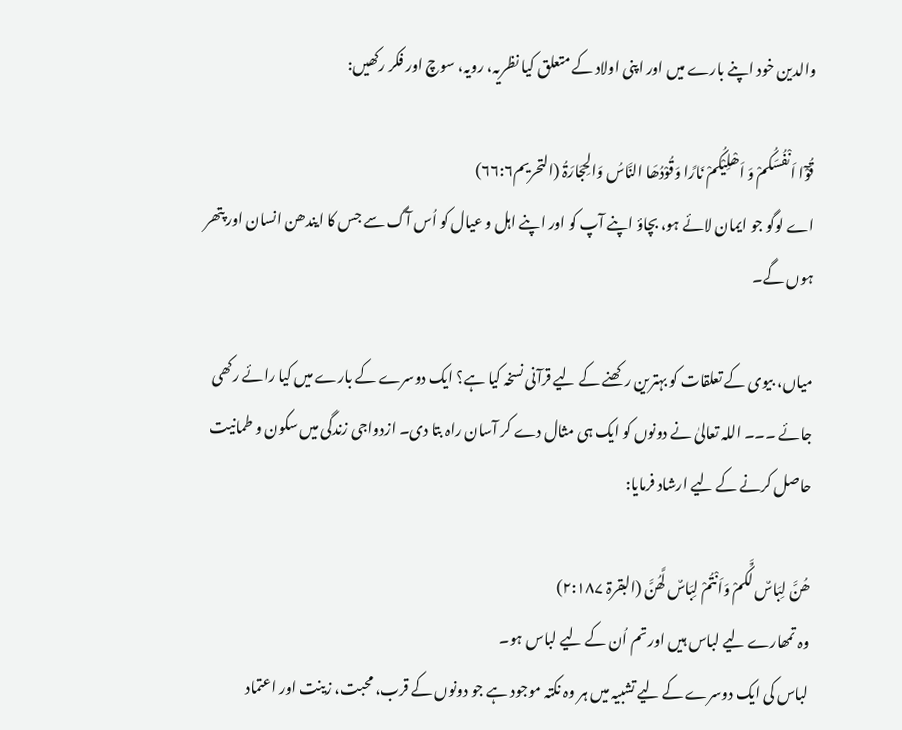والدین خود اپنے بارے میں اور اپنی اولاد کے متعلق کیا نظریہ، رویہ، سوچ اور فکر رکھیں:

قُوْٓا اَنْفُسَکُمْ وَ اَھْلِیْکُمْ نَارًا وَقُوْدُھَا النَّاسُ وَالحِجَارَۃُ (التحریم۶۶:۶)
اے لوگو جو ایمان لائے ہو، بچاؤ اپنے آپ کو اور اپنے اہل و عیال کو اُس آگ سے جس کا ایندھن انسان اور پتھر ہوں گے۔

میاں، بیوی کے تعلقات کو بہترین رکھنے کے لیے قرآنی نسخہ کیا ہے؟ ایک دوسرے کے بارے میں کیا رائے رکھی جائے ۔۔۔ اللہ تعالیٰ نے دونوں کو ایک ہی مثال دے کر آسان راہ بتا دی۔ ازدواجی زندگی میں سکون و طمانیت حاصل کرنے کے لیے ارشاد فرمایا:

ھُنَّ لِبَاسٌ لَّکُمْ وَاَنْتُمْ لِبَاسٌ لَّھُنَّ (البقرۃ ۲:۱۸۷)
وہ تمھارے لیے لباس ہیں اور تم اُن کے لیے لباس ہو۔
لباس کی ایک دوسرے کے لیے تشبیہ میں ہر وہ نکتہ موجود ہے جو دونوں کے قرب، محبت، زینت اور اعتماد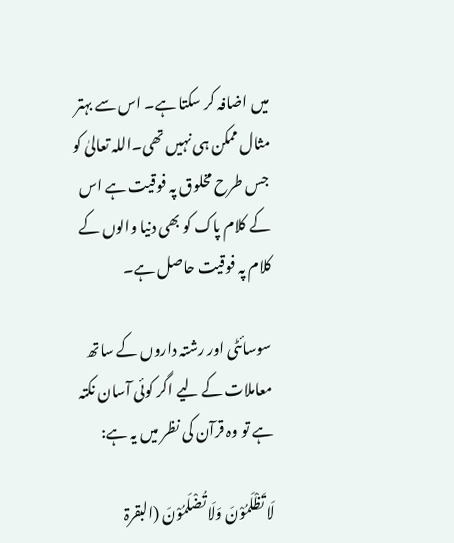میں اضافہ کر سکتا ہے۔ اس سے بہتر مثال ممکن ہی نہیں تھی۔اللہ تعالیٰ کو جس طرح مخلوق پہ فوقیت ہے اس کے کلام پاک کو بھی دنیا والوں کے کلام پہ فوقیت حاصل ہے۔

سوسائٹی اور رشتہ داروں کے ساتھ معاملات کے لیے اگر کوئی آسان نکتہ ہے تو وہ قرآن کی نظر میں یہ ہے:

لَا تَظْلَمُوْنَ وَلَا تُضْلَمُوْنَ (البقرۃ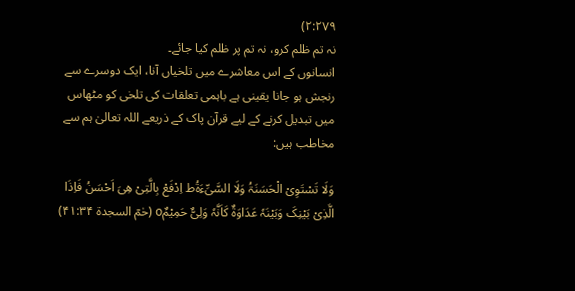۲:۲۷۹)
نہ تم ظلم کرو، نہ تم پر ظلم کیا جائے۔
انسانوں کے اس معاشرے میں تلخیاں آنا، ایک دوسرے سے رنجش ہو جانا یقینی ہے باہمی تعلقات کی تلخی کو مٹھاس میں تبدیل کرنے کے لیے قرآن پاک کے ذریعے اللہ تعالیٰ ہم سے مخاطب ہیں:

وَلَا تَسْتَوِیْ الْحَسَنَۃُ وَلَا السَّیِّءَۃُط اِدْفَعْ بِالَّتِیْ ھِیَ اَحْسَنُ فَاِذَا الَّذِیْ بَیْنِکَ وَبَیْنَہٗ عَدَاوَۃٌ کَاَنَّہٗ وَلِیٌّ حَمِیْمٌo (حٰمٓ السجدۃ ۴۱:۳۴)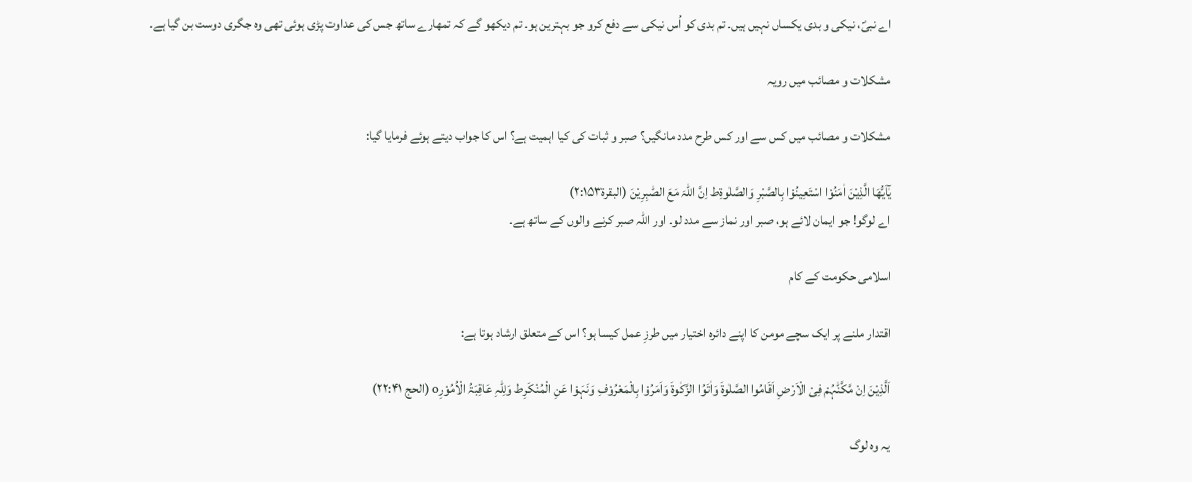اے نبیؐ، نیکی و بدی یکساں نہیں ہیں۔ تم بدی کو اُس نیکی سے دفع کرو جو بہترین ہو۔ تم دیکھو گے کہ تمھارے ساتھ جس کی عداوت پڑی ہوئی تھی وہ جگری دوست بن گیا ہے۔

مشکلات و مصائب میں رویہ

مشکلات و مصائب میں کس سے اور کس طرح مدد مانگیں؟ صبر و ثبات کی کیا اہمیت ہے؟ اس کا جواب دیتے ہوئے فرمایا گیا:

یٰٓاَیُّھَا الَّذِیْنَ اٰمَنُوْا اسْتَعِینُوْا بِالصَّبْرِ وَالصَّلٰوۃِط اِنَّ اللّٰہَ مَعَ الصّٰبِرِیْنَ (البقرۃ۲:۱۵۳)
اے لوگو! جو ایمان لائے ہو، صبر اور نماز سے مدد لو۔ اور اللہ صبر کرنے والوں کے ساتھ ہے۔

اسلامی حکومت کے کام

اقتدار ملنے پر ایک سچے مومن کا اپنے دائرہ اختیار میں طرزِ عمل کیسا ہو؟ اس کے متعلق ارشاد ہوتا ہے:

اَلَّذِیْنَ اِنْ مَّکَّنّٰہُمْ فِیْ الْاَرْضِ اَقَامُوا الصَّلٰوۃَ وَاٰتَوُا الزَّکٰوۃَ وَاَمَرُوْا بِالْمَعْرُوْفِ وَنَہَوْا عَنِ الْمُنْکَرِط وَلِلّٰہِ عَاقِبَۃُ الْاُمُوْرِo (الحج ۲۲:۴۱)

یہ وہ لوگ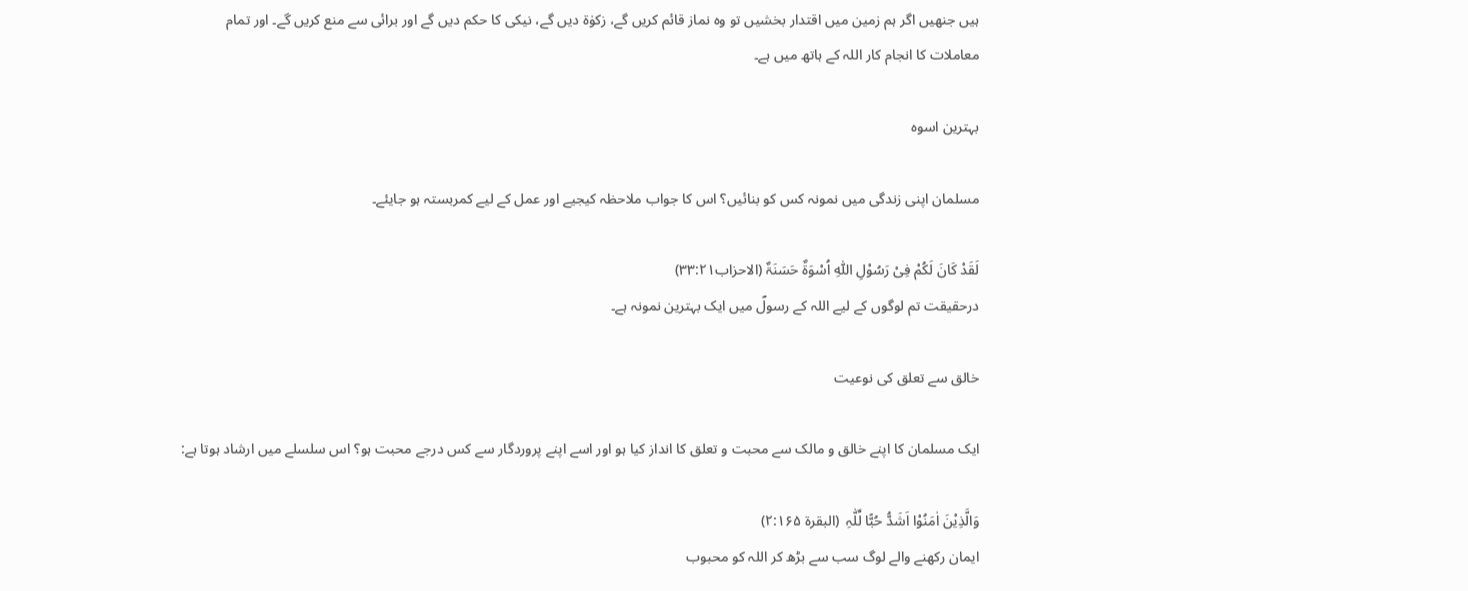ہیں جنھیں اگر ہم زمین میں اقتدار بخشیں تو وہ نماز قائم کریں گے، زکوٰۃ دیں گے، نیکی کا حکم دیں گے اور برائی سے منع کریں گے۔ اور تمام معاملات کا انجام کار اللہ کے ہاتھ میں ہے۔

بہترین اسوہ

مسلمان اپنی زندگی میں نمونہ کس کو بنائیں؟ اس کا جواب ملاحظہ کیجیے اور عمل کے لیے کمربستہ ہو جایئے۔

لَقَدْ کَانَ لَکُمْ فِیْ رَسُوْلِ اللّٰہِ اُسْوَۃٌ حَسَنَۃٌ (الاحزاب۳۳:۲۱)
درحقیقت تم لوگوں کے لیے اللہ کے رسولؐ میں ایک بہترین نمونہ ہے۔

خالق سے تعلق کی نوعیت

ایک مسلمان کا اپنے خالق و مالک سے محبت و تعلق کا انداز کیا ہو اور اسے اپنے پروردگار سے کس درجے محبت ہو؟ اس سلسلے میں ارشاد ہوتا ہے:

وَالَّذِیْنَ اٰمَنُوْا اَشَدُّ حُبًّا لِّلّٰہِ  (البقرۃ ۲:۱۶۵)
ایمان رکھنے والے لوگ سب سے بڑھ کر اللہ کو محبوب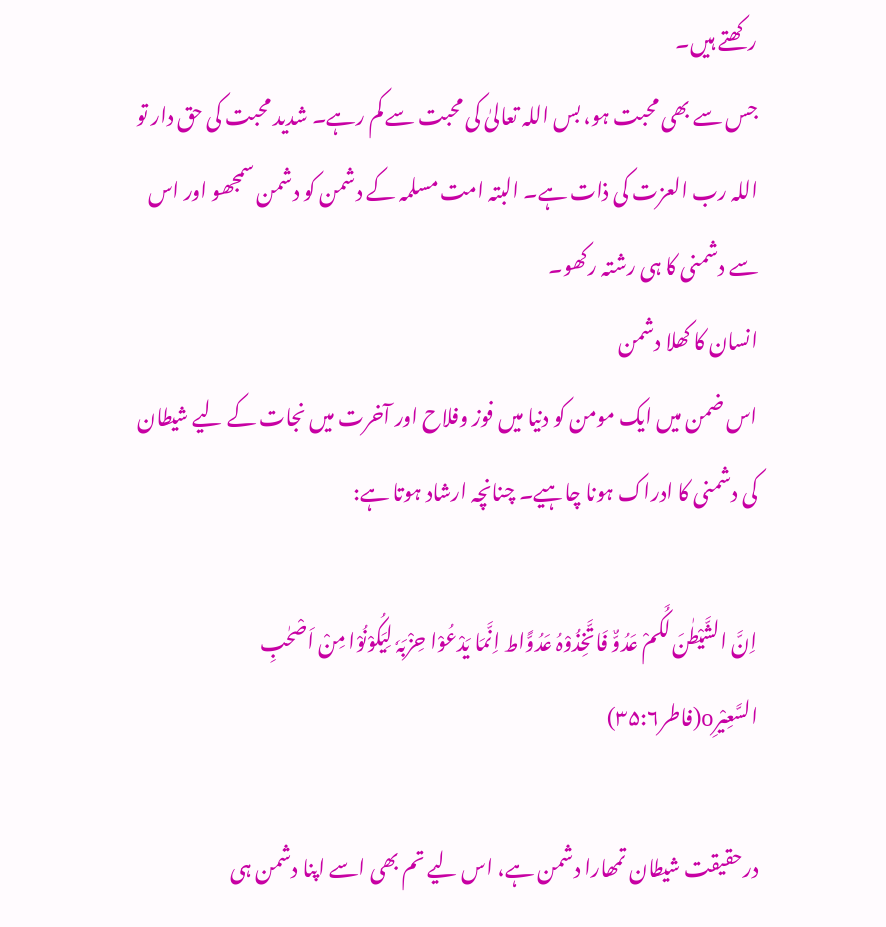رکھتے ہیں۔
جس سے بھی محبت ہو، بس اللہ تعالیٰ کی محبت سے کم رہے۔ شدید محبت کی حق دار تو اللہ رب العزت کی ذات ہے۔ البتہ امت مسلمہ کے دشمن کو دشمن سمجھو اور اس سے دشمنی کا ہی رشتہ رکھو۔
انسان کا کھلا دشمن
اس ضمن میں ایک مومن کو دنیا میں فوز وفلاح اور آخرت میں نجات کے لیے شیطان کی دشمنی کا ادراک ہونا چاہیے۔ چنانچہ ارشاد ہوتا ہے:

اِنَّ الشَّیْطٰنَ لَکُمْ عَدُوٌّ فَاتَّخِذُوْہُ عَدُوًّاط اِنَّمَا یَدْعُوْا حِزْبَہٗ لِیَکُوْنُوْا مِنْ اَصْحٰبِ السَّعِیْرِo(فاطر۳۵:۶)

درحقیقت شیطان تمھارا دشمن ہے، اس لیے تم بھی اسے اپنا دشمن ہی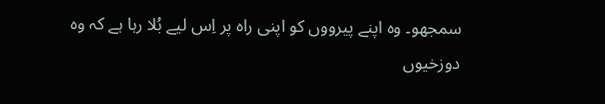سمجھو۔ وہ اپنے پیرووں کو اپنی راہ پر اِس لیے بُلا رہا ہے کہ وہ دوزخیوں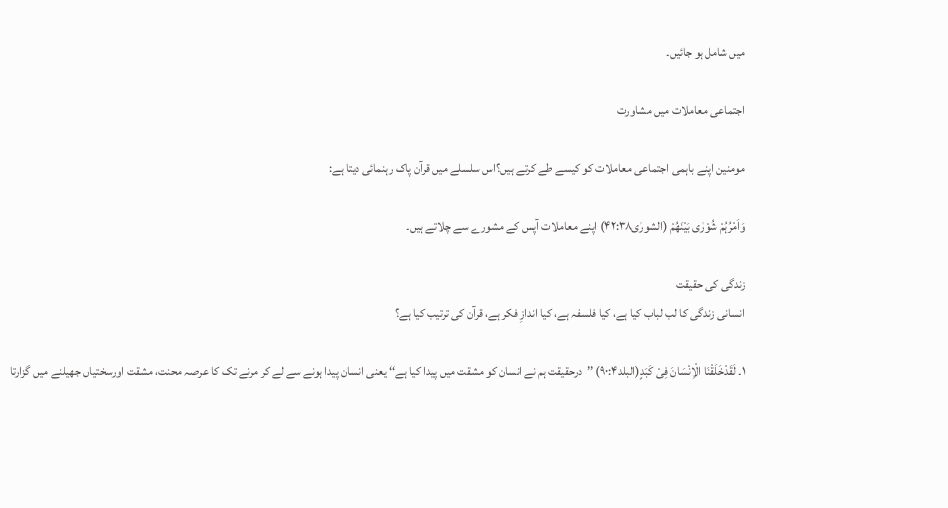میں شامل ہو جائیں۔

اجتماعی معاملات میں مشاورت

مومنین اپنے باہمی اجتماعی معاملات کو کیسے طے کرتے ہیں؟اس سلسلے میں قرآن پاک رہنمائی دیتا ہے:

وَاَمْرُہُمْ شُوْرٰی بَیْنَھُمْ (الشورٰی۴۲:۳۸) اپنے معاملات آپس کے مشورے سے چلاتے ہیں۔

زندگی کی حقیقت
انسانی زندگی کا لب لباب کیا ہے، کیا فلسفہ ہے، کیا اندازِ فکر ہے، قرآن کی ترتیب کیا ہے؟

۱۔ لَقَدْخَلَقْنَا الْاِنْسَانَ فِیْ کَبَدٍ(البلد۹۰:۴) ’’درحقیقت ہم نے انسان کو مشقت میں پیدا کیا ہے‘‘ یعنی انسان پیدا ہونے سے لے کر مرنے تک کا عرصہ محنت، مشقت اورسختیاں جھیلنے میں گزارتا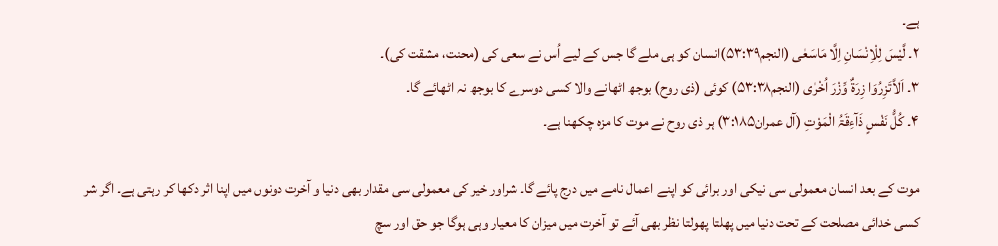ہے۔
۲۔ لَّیْسَ لِلْاِنْسَانِ اِلَّا مَاسَعٰی (النجم۵۳:۳۹)انسان کو ہی ملے گا جس کے لیے اُس نے سعی کی (محنت، مشقت کی)۔
۳۔ اَلاَّتَزِرُوَا زِرَۃٌ وِّزْرَ اُخْرٰی (النجم۵۳:۳۸) کوئی (ذی روح) بوجھ اٹھانے والا کسی دوسرے کا بوجھ نہ اٹھائے گا۔
۴۔ کُلُّ نَفْسٍ ذَآءِقَۃُ الْمَوْتِ (آل عمران۳:۱۸۵) ہر ذی روح نے موت کا مزہ چکھنا ہے۔

موت کے بعد انسان معمولی سی نیکی اور برائی کو اپنے اعمال نامے میں درج پائے گا۔ شراور خیر کی معمولی سی مقدار بھی دنیا و آخرت دونوں میں اپنا اثر دکھا کر رہتی ہے۔ اگر شر کسی خدائی مصلحت کے تحت دنیا میں پھلتا پھولتا نظر بھی آئے تو آخرت میں میزان کا معیار وہی ہوگا جو حق اور سچ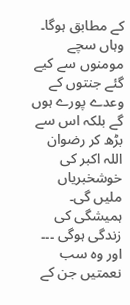کے مطابق ہوگا۔
وہاں سچے مومنوں سے کیے گئے جنتوں کے وعدے پورے ہوں گے بلکہ اس سے بڑھ کر رضوان اللہ اکبر کی خوشخبریاں ملیں گی۔ ہمیشگی کی زندگی ہوگی ۔۔۔ اور وہ سب نعمتیں جن کے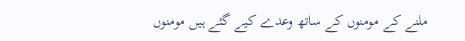ملنے کے مومنوں کے ساتھ وعدے کیے گئے ہیں مومنوں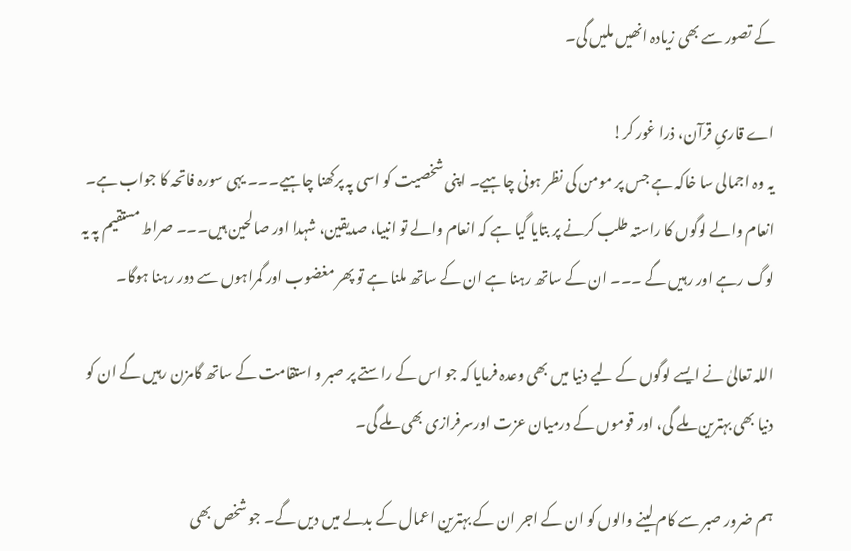کے تصور سے بھی زیادہ انھیں ملیں گی۔

اے قاریِ قرآن، ذرا غور کر!
یہ وہ اجمالی سا خاکہ ہے جس پر مومن کی نظر ہونی چاہیے۔ اپنی شخصیت کو اسی پہ پرکھنا چاہیے۔۔۔ یہی سورہ فاتحہ کا جواب ہے۔
انعام والے لوگوں کا راستہ طلب کرنے پر بتایا گیا ہے کہ انعام والے تو انبیا، صدیقین، شہدا اور صالحین ہیں۔۔۔ صراط مستقیم پہ یہ لوگ رہے اور رہیں گے ۔۔۔ ان کے ساتھ رہنا ہے ان کے ساتھ ملنا ہے تو پھر مغضوب اور گمراہوں سے دور رہنا ہوگا۔

اللہ تعالیٰ نے ایسے لوگوں کے لیے دنیا میں بھی وعدہ فرمایا کہ جو اس کے راستے پر صبر و استقامت کے ساتھ گامزن رہیں گے ان کو دنیا بھی بہترین ملے گی، اور قوموں کے درمیان عزت اورسرفرازی بھی ملے گی۔

ہم ضرور صبر سے کام لینے والوں کو ان کے اجر ان کے بہترین اعمال کے بدلے میں دیں گے۔ جو شخص بھی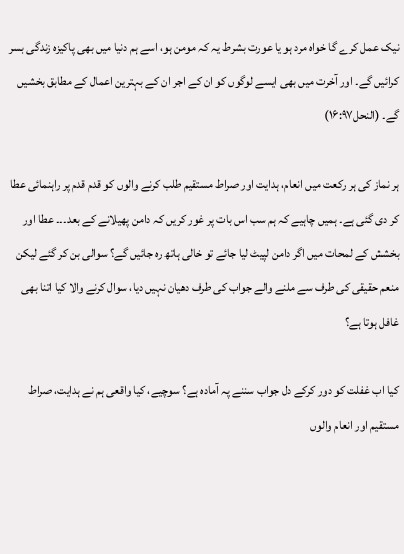نیک عمل کرے گا خواہ مرد ہو یا عورت بشرط یہ کہ مومن ہو، اسے ہم دنیا میں بھی پاکیزہ زندگی بسر کرائیں گے۔ اور آخرت میں بھی ایسے لوگوں کو ان کے اجر ان کے بہترین اعمال کے مطابق بخشیں گے۔ (النحل۱۶:۹۷)

ہر نماز کی ہر رکعت میں انعام، ہدایت اور صراط مستقیم طلب کرنے والوں کو قدم قدم پر راہنمائی عطا کر دی گئی ہے۔ ہمیں چاہیے کہ ہم سب اس بات پر غور کریں کہ دامن پھیلانے کے بعد۔۔۔ عطا اور بخشش کے لمحات میں اگر دامن لپیٹ لیا جائے تو خالی ہاتھ رہ جائیں گے؟ سوالی بن کر گئے لیکن منعم حقیقی کی طرف سے ملنے والے جواب کی طرف دھیان نہیں دیا، سوال کرنے والا کیا اتنا بھی غافل ہوتا ہے؟

کیا اب غفلت کو دور کرکے دل جواب سننے پہ آمادہ ہے؟ سوچیے، کیا واقعی ہم نے ہدایت، صراط مستقیم اور انعام والوں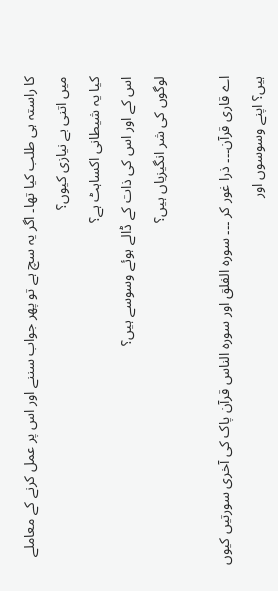کا راستہ ہی طلب کیا تھا۔ اگر یہ سچ ہے تو پھر جواب سننے اور اس پر عمل کرنے کے معاملے میں اتنی بے نیازی کیوں؟
کیا یہ شیطانی اکساہٹ ہے؟
اس کے اور اس کی ذات کے ڈالے ہوئے وسوسے ہیں؟
لوگوں کی شر انگیزیاں ہیں؟

اے قاری قرآن۔۔۔ ذرا غور کر ۔۔۔ سورہ الفلق اور سورہ الناس قرآن پاک کی آخری سورتیں کیوں ہیں؟ اپنے وسوسوں اور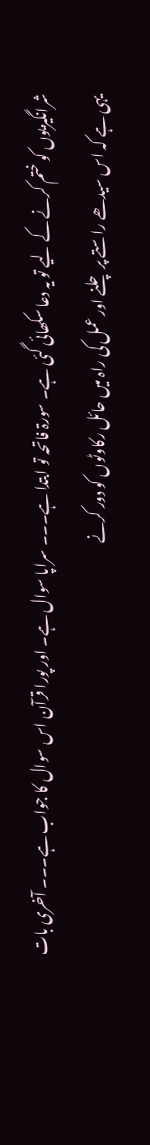شرانگیزیوں کو ختم کرنے کے لیے تو یہ دعا سکھائی گئی ہے۔ سورۃ فاتحہ تو ابتدا ہے۔۔۔ سراپا سوال ہے۔ اور پورا قرآن اس سوال کا جواب ہے۔۔۔ آخری بات یہی ہے کہ اس سیدھے راستے پر چلنے اور عمل کی راہ میں حائل رکاوٹوں کو دور کرنے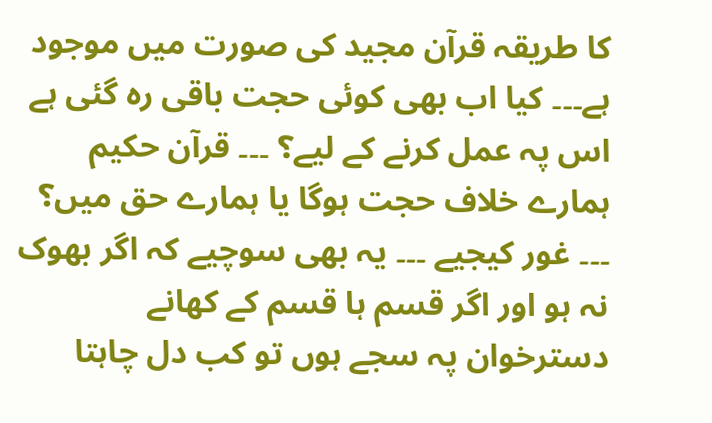کا طریقہ قرآن مجید کی صورت میں موجود ہے۔۔۔ کیا اب بھی کوئی حجت باقی رہ گئی ہے اس پہ عمل کرنے کے لیے؟ ۔۔۔ قرآن حکیم ہمارے خلاف حجت ہوگا یا ہمارے حق میں؟ ۔۔۔ غور کیجیے ۔۔۔ یہ بھی سوچیے کہ اگر بھوک نہ ہو اور اگر قسم ہا قسم کے کھانے دسترخوان پہ سجے ہوں تو کب دل چاہتا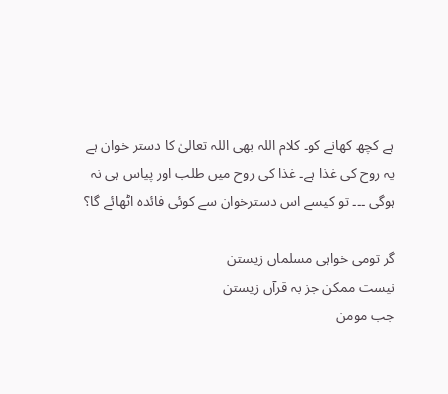ہے کچھ کھانے کو۔ کلام اللہ بھی اللہ تعالیٰ کا دستر خوان ہے یہ روح کی غذا ہے۔ غذا کی روح میں طلب اور پیاس ہی نہ ہوگی ۔۔۔ تو کیسے اس دسترخوان سے کوئی فائدہ اٹھائے گا؟

گر تومی خواہی مسلماں زیستن
نیست ممکن جز بہ قرآں زیستن
جب مومن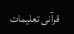قرآنی تعلیمات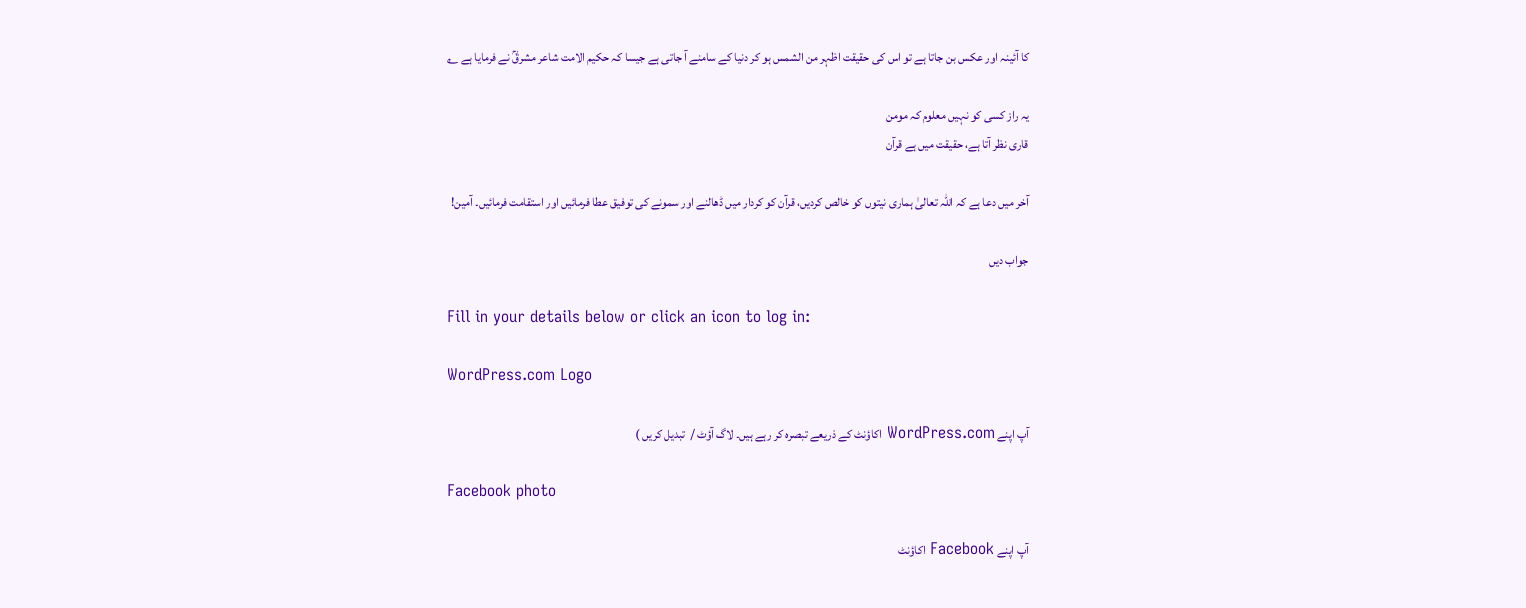کا آئینہ اور عکس بن جاتا ہے تو اس کی حقیقت اظہر من الشمس ہو کر دنیا کے سامنے آ جاتی ہے جیسا کہ حکیم الامت شاعر مشرقؒ نے فرمایا ہے ؂

یہ راز کسی کو نہیں معلوم کہ مومن
قاری نظر آتا ہے، حقیقت میں ہے قرآن

آخر میں دعا ہے کہ اللہ تعالیٰ ہماری نیتوں کو خالص کردیں، قرآن کو کردار میں ڈھالنے اور سمونے کی توفیق عطا فرمائیں اور استقامت فرمائیں۔ آمین!

جواب دیں

Fill in your details below or click an icon to log in:

WordPress.com Logo

آپ اپنے WordPress.com اکاؤنٹ کے ذریعے تبصرہ کر رہے ہیں۔ لاگ آؤٹ /  تبدیل کریں )

Facebook photo

آپ اپنے Facebook اکاؤنٹ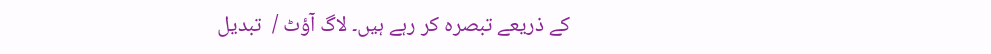کے ذریعے تبصرہ کر رہے ہیں۔ لاگ آؤٹ /  تبدیل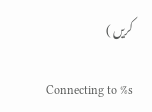کریں )

Connecting to %s